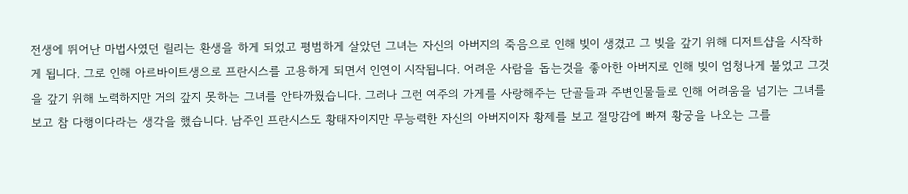전생에 뛰어난 마법사였던 릴리는 환생을 하게 되었고 평범하게 살았던 그녀는 자신의 아버지의 죽음으로 인해 빚이 생겼고 그 빚을 갚기 위해 디저트샵을 시작하게 됩니다. 그로 인해 아르바이트생으로 프란시스를 고용하게 되면서 인연이 시작됩니다. 어려운 사람을 돕는것을 좋아한 아버지로 인해 빚이 엄청나게 불었고 그것을 갚기 위해 노력하지만 거의 갚지 못하는 그녀를 안타까웠습니다. 그러나 그런 여주의 가게를 사랑해주는 단골들과 주변인물들로 인해 어려움을 넘기는 그녀를 보고 참 다행이다라는 생각을 했습니다. 남주인 프란시스도 황태자이지만 무능력한 자신의 아버지이자 황제를 보고 절망감에 빠져 황궁을 나오는 그를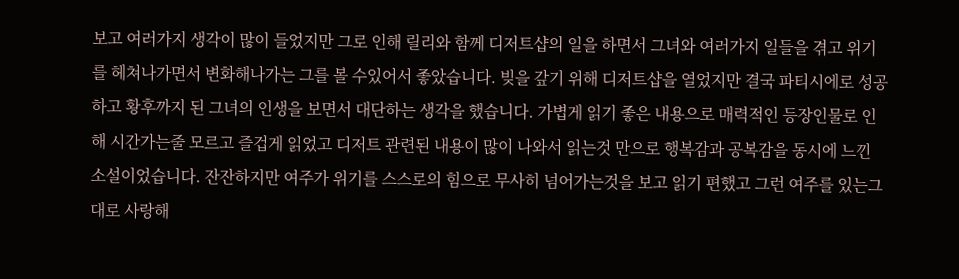보고 여러가지 생각이 많이 들었지만 그로 인해 릴리와 함께 디저트샵의 일을 하면서 그녀와 여러가지 일들을 겪고 위기를 헤쳐나가면서 변화해나가는 그를 볼 수있어서 좋았습니다. 빚을 갚기 위해 디저트샵을 열었지만 결국 파티시에로 성공하고 황후까지 된 그녀의 인생을 보면서 대단하는 생각을 했습니다. 가볍게 읽기 좋은 내용으로 매력적인 등장인물로 인해 시간가는줄 모르고 즐겁게 읽었고 디저트 관련된 내용이 많이 나와서 읽는것 만으로 행복감과 공복감을 동시에 느낀 소설이었습니다. 잔잔하지만 여주가 위기를 스스로의 힘으로 무사히 넘어가는것을 보고 읽기 편했고 그런 여주를 있는그대로 사랑해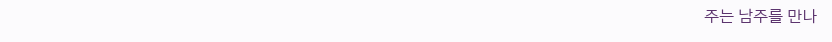주는 남주를 만나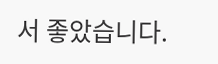서 좋았습니다.